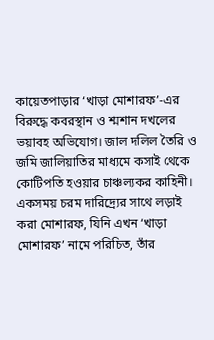কায়েতপাড়ার ‘খাড়া মোশারফ’-এর বিরুদ্ধে কবরস্থান ও শ্মশান দখলের ভয়াবহ অভিযোগ। জাল দলিল তৈরি ও জমি জালিয়াতির মাধ্যমে কসাই থেকে কোটিপতি হওয়ার চাঞ্চল্যকর কাহিনী।
একসময় চরম দারিদ্র্যের সাথে লড়াই করা মোশারফ, যিনি এখন ‘খাড়া মোশারফ’ নামে পরিচিত, তাঁর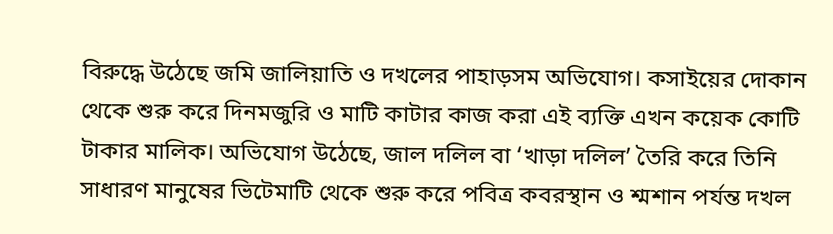বিরুদ্ধে উঠেছে জমি জালিয়াতি ও দখলের পাহাড়সম অভিযোগ। কসাইয়ের দোকান থেকে শুরু করে দিনমজুরি ও মাটি কাটার কাজ করা এই ব্যক্তি এখন কয়েক কোটি টাকার মালিক। অভিযোগ উঠেছে, জাল দলিল বা ‘খাড়া দলিল’ তৈরি করে তিনি সাধারণ মানুষের ভিটেমাটি থেকে শুরু করে পবিত্র কবরস্থান ও শ্মশান পর্যন্ত দখল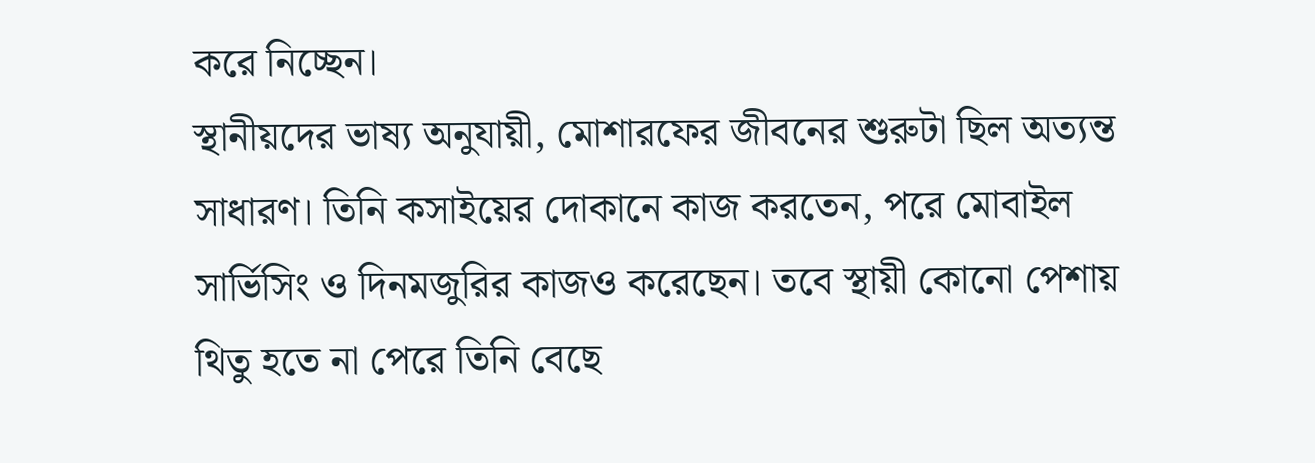করে নিচ্ছেন।
স্থানীয়দের ভাষ্য অনুযায়ী, মোশারফের জীবনের শুরুটা ছিল অত্যন্ত সাধারণ। তিনি কসাইয়ের দোকানে কাজ করতেন, পরে মোবাইল সার্ভিসিং ও দিনমজুরির কাজও করেছেন। তবে স্থায়ী কোনো পেশায় থিতু হতে না পেরে তিনি বেছে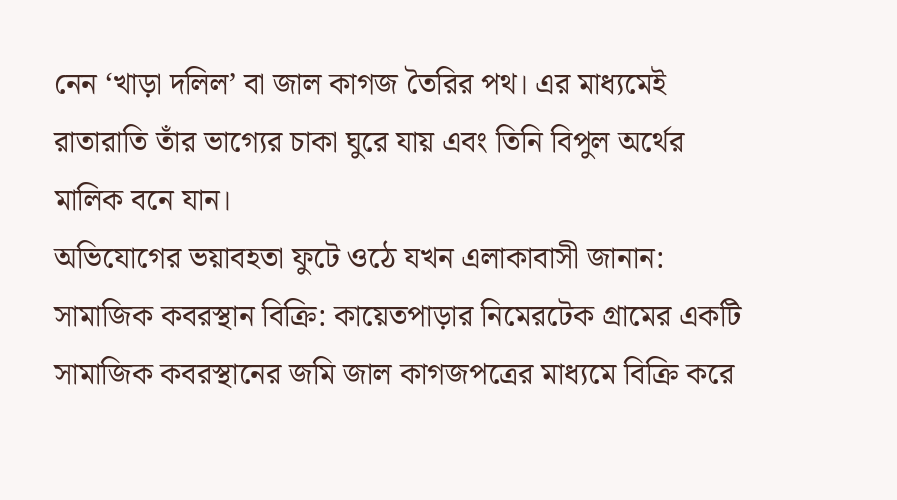নেন ‘খাড়া দলিল’ বা জাল কাগজ তৈরির পথ। এর মাধ্যমেই রাতারাতি তাঁর ভাগ্যের চাকা ঘুরে যায় এবং তিনি বিপুল অর্থের মালিক বনে যান।
অভিযোগের ভয়াবহতা ফুটে ওঠে যখন এলাকাবাসী জানান:
সামাজিক কবরস্থান বিক্রি: কায়েতপাড়ার নিমেরটেক গ্রামের একটি সামাজিক কবরস্থানের জমি জাল কাগজপত্রের মাধ্যমে বিক্রি করে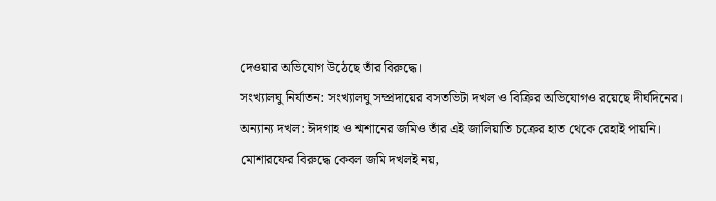দেওয়ার অভিযোগ উঠেছে তাঁর বিরুদ্ধে।
সংখ্যালঘু নির্যাতন: সংখ্যালঘু সম্প্রদায়ের বসতভিটা দখল ও বিক্রির অভিযোগও রয়েছে দীর্ঘদিনের।
অন্যান্য দখল: ঈদগাহ ও শ্মশানের জমিও তাঁর এই জালিয়াতি চক্রের হাত থেকে রেহাই পায়নি।
মোশারফের বিরুদ্ধে কেবল জমি দখলই নয়,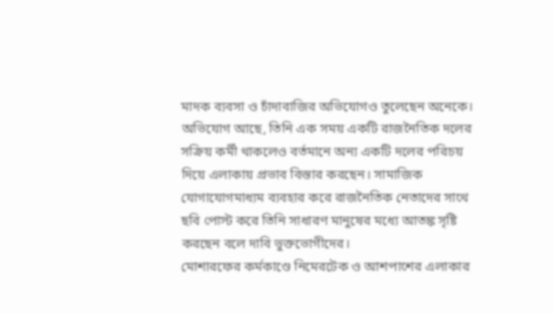মাদক ব্যবসা ও চাঁদাবাজির অভিযোগও তুলেছেন অনেকে। অভিযোগ আছে, তিনি এক সময় একটি রাজনৈতিক দলের সক্রিয় কর্মী থাকলেও বর্তমানে অন্য একটি দলের পরিচয় দিয়ে এলাকায় প্রভাব বিস্তার করছেন। সামাজিক যোগাযোগমাধ্যম ব্যবহার করে রাজনৈতিক নেতাদের সাথে ছবি পোস্ট করে তিনি সাধারণ মানুষের মধ্যে আতঙ্ক সৃষ্টি করছেন বলে দাবি ভুক্তভোগীদের।
মোশারফের কর্মকাণ্ডে নিমেরটেক ও আশপাশের এলাকার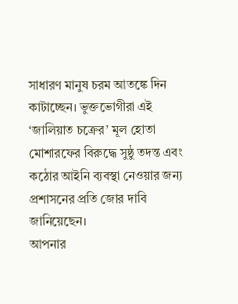সাধারণ মানুষ চরম আতঙ্কে দিন কাটাচ্ছেন। ভুক্তভোগীরা এই ‘জালিয়াত চক্রের’ মূল হোতা মোশারফের বিরুদ্ধে সুষ্ঠু তদন্ত এবং কঠোর আইনি ব্যবস্থা নেওয়ার জন্য প্রশাসনের প্রতি জোর দাবি জানিয়েছেন।
আপনার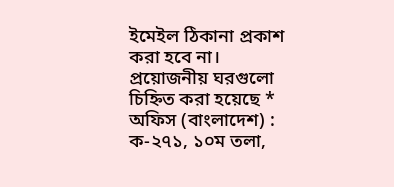ইমেইল ঠিকানা প্রকাশ করা হবে না। প্রয়োজনীয় ঘরগুলো চিহ্নিত করা হয়েছে *
অফিস (বাংলাদেশ) : ক-২৭১, ১০ম তলা,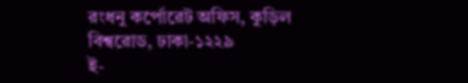রংধনু কর্পোরেট অফিস, কুড়িল বিশ্বরোড, ঢাকা-১২২৯
ই-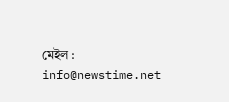মেইল : info@newstime.net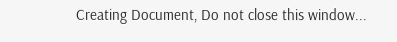Creating Document, Do not close this window...